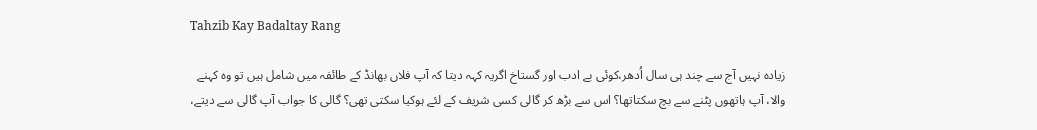Tahzib Kay Badaltay Rang

زیادہ نہیں آج سے چند ہی سال اُدھر،کوئی بے ادب اور گستاخ اگریہ کہہ دیتا کہ آپ فلاں بھانڈ کے طائفہ میں شامل ہیں تو وہ کہنے والا، آپ ہاتھوں پٹنے سے بچ سکتاتھا؟ اس سے بڑھ کر گالی کسی شریف کے لئے ہوکیا سکتی تھی؟ گالی کا جواب آپ گالی سے دیتے،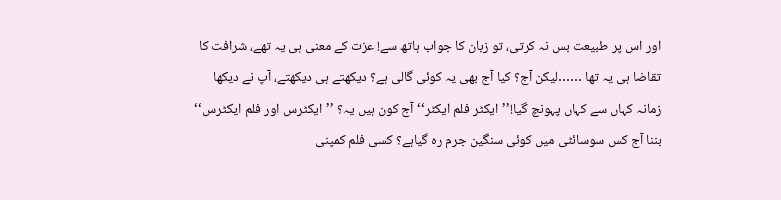اور اس پر طبیعت بس نہ کرتی، تو زبان کا جواب ہاتھ سے! عزت کے معنی ہی یہ تھے، شرافت کا تقاضا ہی یہ تھا ……لیکن آج؟ کیا آج بھی یہ کوئی گالی ہے؟ دیکھتے ہی دیکھتے، آپ نے دیکھا زمانہ کہاں سے کہاں پہونچ گیا!’’ایکٹر فلم ایکٹر‘‘ آج کون ہیں یہ؟ ’’ایکٹرس اور فلم ایکٹرس‘‘ بننا آج کس سوسائٹی میں کوئی سنگین جرم رہ گیاہے؟ کسی فلم کمپنی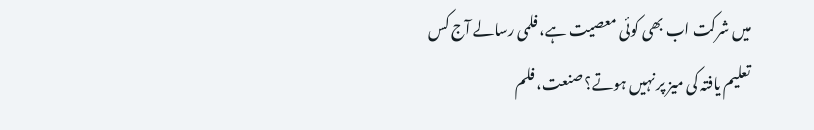میں شرکت اب بھی کوئی معصیت ہے، فلمی رسالے آج کس تعلیم یافتہ کی میز پر نہیں ہوتے؟ صنعت، فلم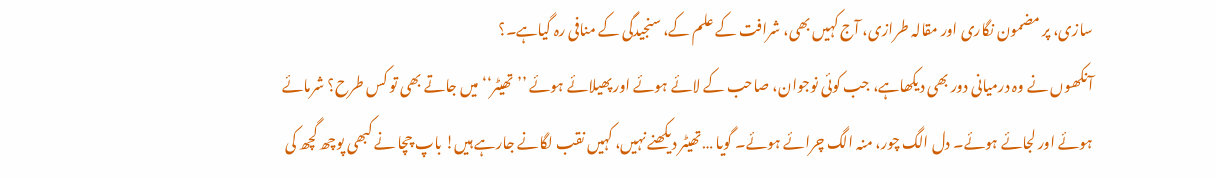سازی، پر مضمون نگاری اور مقالہ طرازی، آج کہیں بھی، شرافت کے علم کے، سنجیدگی کے منافی رہ گیاہے۔؟
آنکھوں نے وہ درمیانی دور بھی دیکھاہے، جب کوئی نوجوان، صاحب کے لائے ہوئے اور پھیلائے ہوئے ’’تھیٹر‘‘ میں جاتے بھی تو کس طرح؟ شرمائے ہوئے اور لجائے ہوئے۔ دل الگ چور، منہ الگ چرائے ہوئے۔ گویا …تھیٹر دیکھنے نہیں، کہیں نقب لگانے جارہے ہیں! باپ چچا نے کبھی پوچھ گچھ کی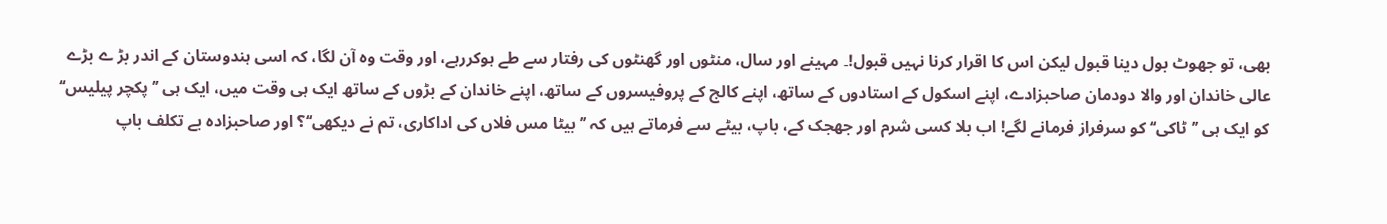بھی، تو جھوٹ بول دینا قبول لیکن اس کا اقرار کرنا نہیں قبول!۔ مہینے اور سال، منٹوں اور گھنٹوں کی رفتار سے طے ہوکررہے، اور وقت وہ آن لگا، کہ اسی ہندوستان کے اندر بڑ ے بڑے عالی خاندان اور والا دودمان صاحبزادے، اپنے اسکول کے استادوں کے ساتھ، اپنے کالج کے پروفیسروں کے ساتھ، اپنے خاندان کے بڑوں کے ساتھ ایک ہی وقت میں، ایک ہی ’’پکچر پیلیس‘‘ کو ایک ہی ’’ٹاکی‘‘ کو سرفراز فرمانے لگے! اب بلا کسی شرم اور جھجک کے، باپ، بیٹے سے فرماتے ہیں کہ ’’بیٹا مس فلاں کی اداکاری، تم نے دیکھی‘‘؟ اور صاحبزادہ بے تکلف باپ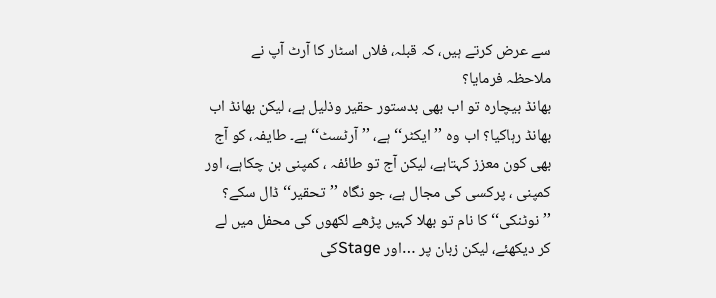سے عرض کرتے ہیں، کہ قبلہ، فلاں اسٹار کا آرٹ آپ نے ملاحظہ فرمایا؟
بھانڈ بیچارہ تو اب بھی بدستور حقیر وذلیل ہے، لیکن بھانڈ اب بھانڈ رہاکیا؟ اب وہ ’’ایکٹر‘‘ ہے، ’’آرٹسٹ‘‘ ہے۔ طایفہ، کو آج بھی کون معزز کہتاہے، لیکن آج تو طائفہ ، کمپنی بن چکاہے، اور کمپنی ، پرکسی کی مجال ہے، جو نگاہ ’’تحقیر‘‘ ڈال سکے؟ ’’نوٹنکی‘‘ کا نام تو بھلا کہیں پڑھے لکھوں کی محفل میں لے کر دیکھئے، لیکن زبان پر …اور Stageکی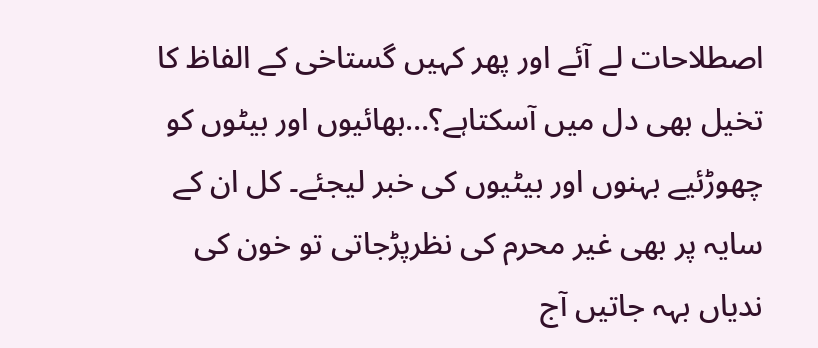اصطلاحات لے آئے اور پھر کہیں گستاخی کے الفاظ کا تخیل بھی دل میں آسکتاہے؟…بھائیوں اور بیٹوں کو چھوڑئیے بہنوں اور بیٹیوں کی خبر لیجئے۔ کل ان کے سایہ پر بھی غیر محرم کی نظرپڑجاتی تو خون کی ندیاں بہہ جاتیں آج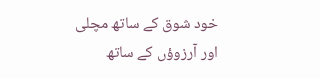خود شوق کے ساتھ مچلی اور آرزوؤں کے ساتھ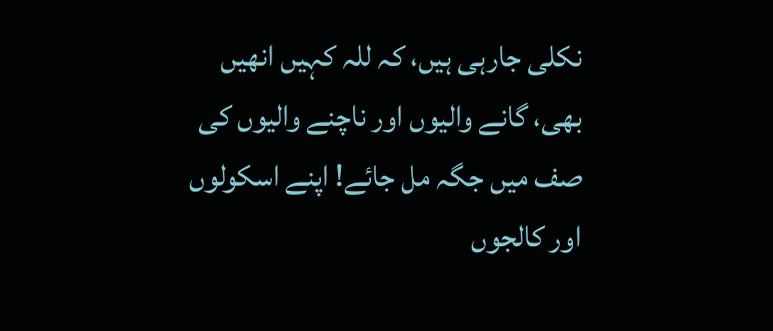نکلی جارہی ہیں، کہ للہ کہیں انھیں بھی، گانے والیوں اور ناچنے والیوں کی صف میں جگہ مل جائے! اپنے اسکولوں اور کالجوں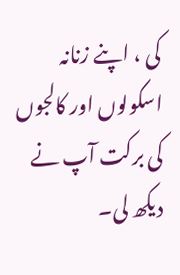کی ، اپنے زنانہ اسکولوں اور کالجوں کی برکت آپ نے دیکھ لی۔